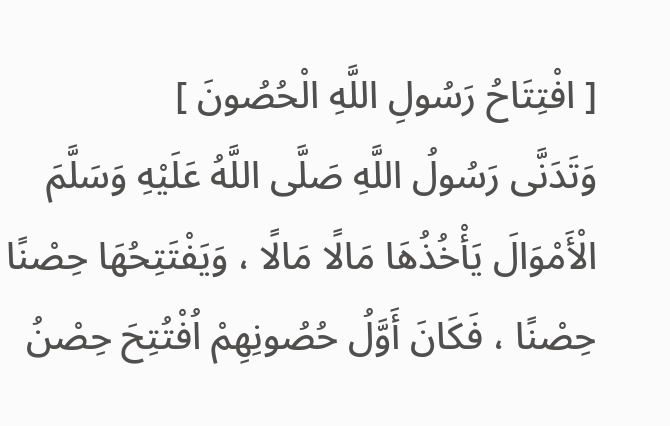[ افْتِتَاحُ رَسُولِ اللَّهِ الْحُصُونَ ]
وَتَدَنَّى رَسُولُ اللَّهِ صَلَّى اللَّهُ عَلَيْهِ وَسَلَّمَ الْأَمْوَالَ يَأْخُذُهَا مَالًا مَالًا ، وَيَفْتَتِحُهَا حِصْنًا حِصْنًا ، فَكَانَ أَوَّلُ حُصُونِهِمْ اُفْتُتِحَ حِصْنُ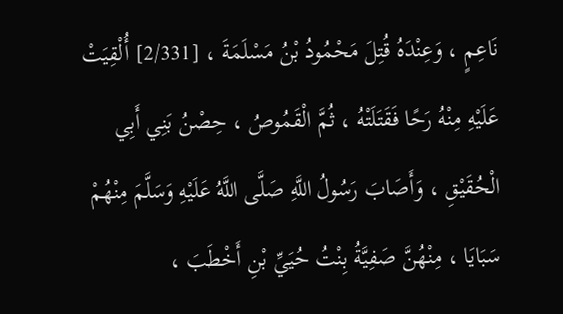نَاعِمٍ ، وَعِنْدَهُ قُتِلَ مَحْمُودُ بْنُ مَسْلَمَةَ ، [2/331] أُلْقِيَتْ عَلَيْهِ مِنْهُ رَحًا فَقَتَلَتْهُ ، ثُمَّ الْقَمُوصُ ، حِصْنُ بَنِي أَبِي الْحُقَيْقِ ، وَأَصَابَ رَسُولُ اللَّهِ صَلَّى اللَّهُ عَلَيْهِ وَسَلَّمَ مِنْهُمْ سَبَايَا ، مِنْهُنَّ صَفِيَّةُ بِنْتُ حُيَيِّ بْنِ أَخْطَبَ ،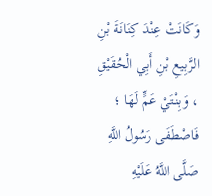وَكَانَتْ عِنْدَ كِنَانَةَ بْنِ الرَّبِيعِ بْنِ أَبِي الْحُقَيْقِ ، وَبِنْتَيْ عَمٍّ لَهَا ؛ فَاصْطَفَى رَسُولُ اللَّهِ صَلَّى اللَّهُ عَلَيْهِ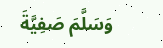وَسَلَّمَ صَفِيَّةَ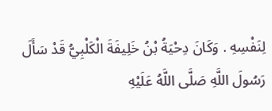لِنَفْسِهِ . وَكَانَ دِحْيَةُ بْنُ خَلِيفَةَ الْكَلْبِيُّ قَدْ سَأَلَ رَسُولَ اللَّهِ صَلَّى اللَّهُ عَلَيْهِ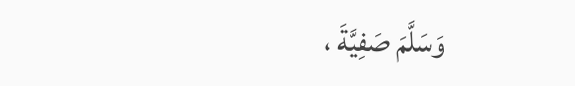وَسَلَّمَ صَفِيَّةَ ،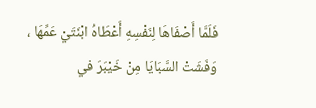فَلَمَّا أَصْفَاهَا لِنَفْسِهِ أَعْطَاهُ ابْنَتَيْ عَمِّهَا ، وَفَشَتْ السَّبَايَا مِنْ خَيْبَرَ في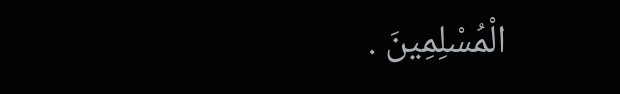الْمُسْلِمِينَ .